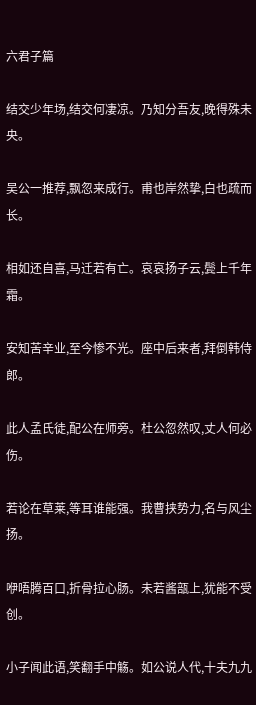六君子篇

结交少年场,结交何凄凉。乃知分吾友,晚得殊未央。

吴公一推荐,飘忽来成行。甫也岸然挚,白也疏而长。

相如还自喜,马迁若有亡。哀哀扬子云,鬓上千年霜。

安知苦辛业,至今惨不光。座中后来者,拜倒韩侍郎。

此人孟氏徒,配公在师旁。杜公忽然叹,丈人何必伤。

若论在草莱,等耳谁能强。我曹挟势力,名与风尘扬。

咿唔腾百口,折骨拉心肠。未若酱瓿上,犹能不受创。

小子闻此语,笑翻手中觞。如公说人代,十夫九九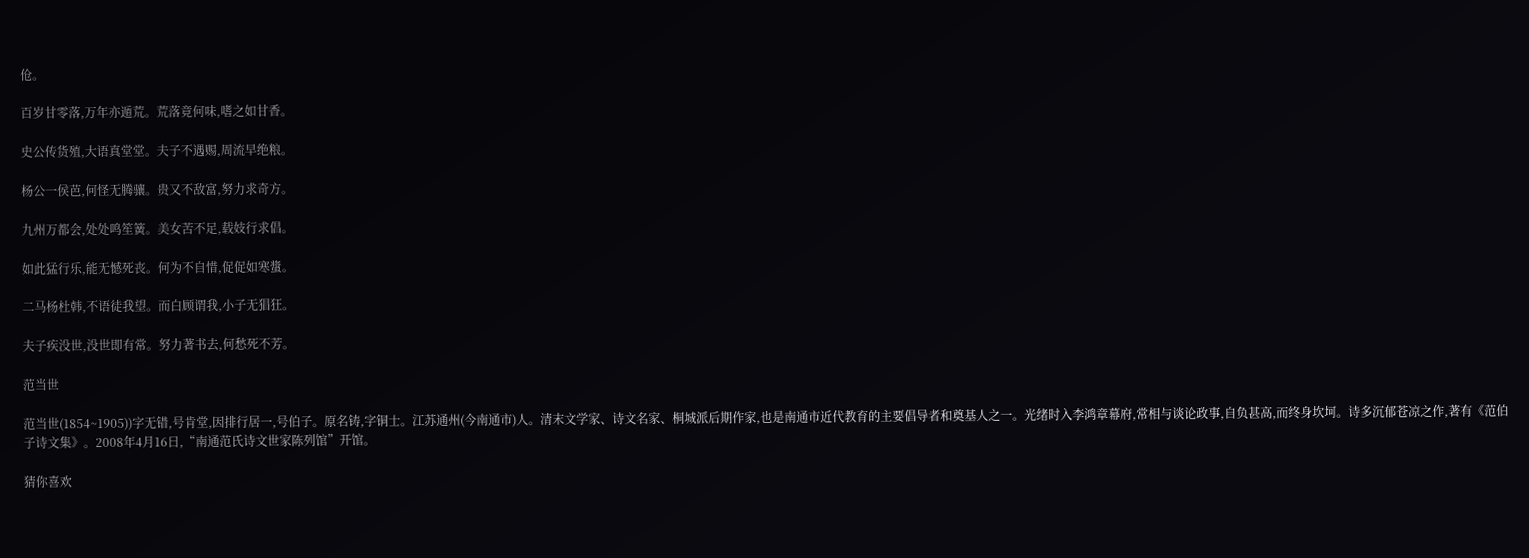伧。

百岁甘零落,万年亦遁荒。荒落竟何味,嗜之如甘香。

史公传货殖,大语真堂堂。夫子不遇赐,周流早绝粮。

杨公一侯芭,何怪无腾骧。贵又不敌富,努力求奇方。

九州万都会,处处鸣笙簧。美女苦不足,载妓行求倡。

如此猛行乐,能无憾死丧。何为不自惜,促促如寒螀。

二马杨杜韩,不语徒我望。而白顾谓我,小子无猖狂。

夫子疾没世,没世即有常。努力著书去,何愁死不芳。

范当世

范当世(1854~1905))字无错,号肯堂,因排行居一,号伯子。原名铸,字铜士。江苏通州(今南通市)人。清末文学家、诗文名家、桐城派后期作家,也是南通市近代教育的主要倡导者和奠基人之一。光绪时入李鸿章幕府,常相与谈论政事,自负甚高,而终身坎坷。诗多沉郁苍凉之作,著有《范伯子诗文集》。2008年4月16日,“南通范氏诗文世家陈列馆”开馆。

猜你喜欢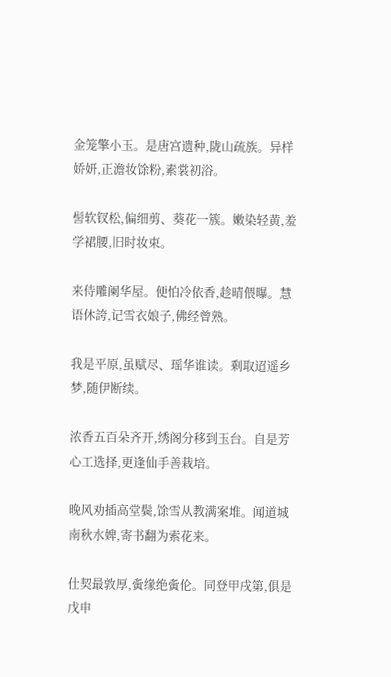金笼擎小玉。是唐宫遗种,陇山疏族。异样娇妍,正澹妆馀粉,素裳初浴。

髻软钗松,偏细剪、葵花一簇。嫩染轻黄,羞学裙腰,旧时妆束。

来侍雕阑华屋。便怕冷依香,趁晴偎曝。慧语休誇,记雪衣娘子,佛经曾熟。

我是平原,虽赋尽、瑶华谁读。剩取迢遥乡梦,随伊断续。

浓香五百朵齐开,绣阁分移到玉台。自是芳心工选择,更逢仙手善栽培。

晚风劝插高堂鬓,馀雪从教满案堆。闻道城南秋水婢,寄书翻为索花来。

仕契最敦厚,夤缘绝夤伦。同登甲戌第,俱是戊申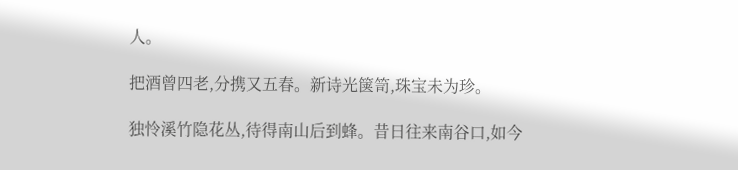人。

把酒曾四老,分携又五春。新诗光箧笥,珠宝未为珍。

独怜溪竹隐花丛,待得南山后到蜂。昔日往来南谷口,如今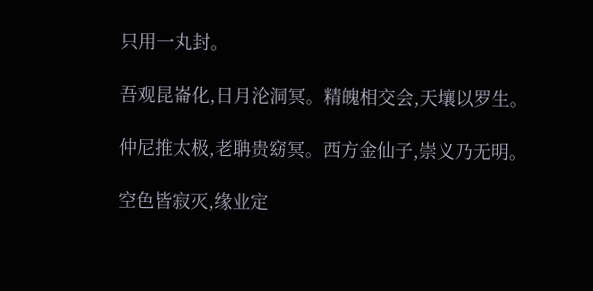只用一丸封。

吾观昆崙化,日月沦洞冥。精魄相交会,天壤以罗生。

仲尼推太极,老聃贵窈冥。西方金仙子,崇义乃无明。

空色皆寂灭,缘业定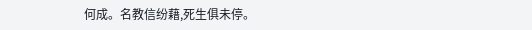何成。名教信纷藉,死生俱未停。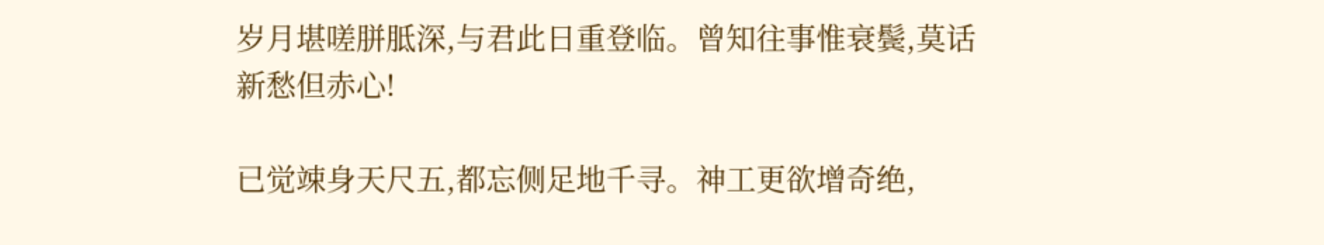岁月堪嗟胼胝深,与君此日重登临。曾知往事惟衰鬓,莫话新愁但赤心!

已觉竦身天尺五,都忘侧足地千寻。神工更欲增奇绝,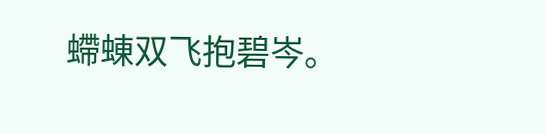螮蝀双飞抱碧岑。